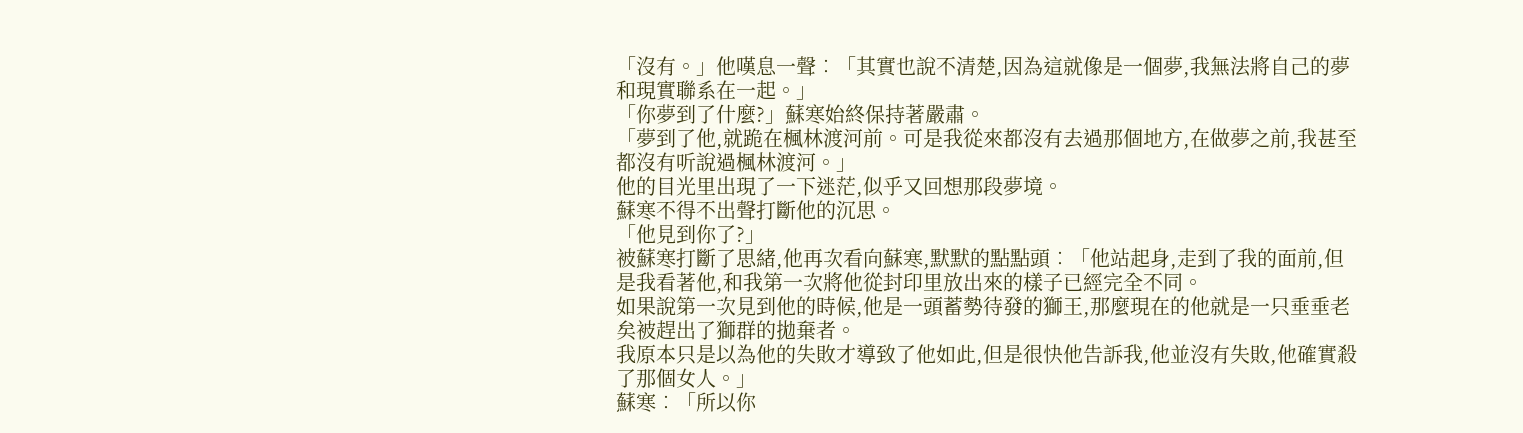「沒有。」他嘆息一聲︰「其實也說不清楚,因為這就像是一個夢,我無法將自己的夢和現實聯系在一起。」
「你夢到了什麼?」蘇寒始終保持著嚴肅。
「夢到了他,就跪在楓林渡河前。可是我從來都沒有去過那個地方,在做夢之前,我甚至都沒有听說過楓林渡河。」
他的目光里出現了一下迷茫,似乎又回想那段夢境。
蘇寒不得不出聲打斷他的沉思。
「他見到你了?」
被蘇寒打斷了思緒,他再次看向蘇寒,默默的點點頭︰「他站起身,走到了我的面前,但是我看著他,和我第一次將他從封印里放出來的樣子已經完全不同。
如果說第一次見到他的時候,他是一頭蓄勢待發的獅王,那麼現在的他就是一只垂垂老矣被趕出了獅群的拋棄者。
我原本只是以為他的失敗才導致了他如此,但是很快他告訴我,他並沒有失敗,他確實殺了那個女人。」
蘇寒︰「所以你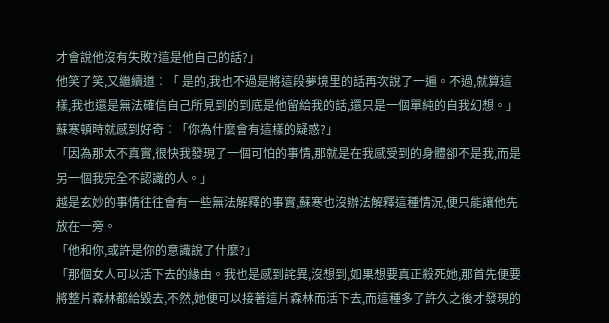才會說他沒有失敗?這是他自己的話?」
他笑了笑,又繼續道︰「 是的,我也不過是將這段夢境里的話再次說了一遍。不過,就算這樣,我也還是無法確信自己所見到的到底是他留給我的話,還只是一個單純的自我幻想。」
蘇寒頓時就感到好奇︰「你為什麼會有這樣的疑惑?」
「因為那太不真實,很快我發現了一個可怕的事情,那就是在我感受到的身體卻不是我,而是另一個我完全不認識的人。」
越是玄妙的事情往往會有一些無法解釋的事實,蘇寒也沒辦法解釋這種情況,便只能讓他先放在一旁。
「他和你,或許是你的意識說了什麼?」
「那個女人可以活下去的緣由。我也是感到詫異,沒想到,如果想要真正殺死她,那首先便要將整片森林都給毀去,不然,她便可以接著這片森林而活下去,而這種多了許久之後才發現的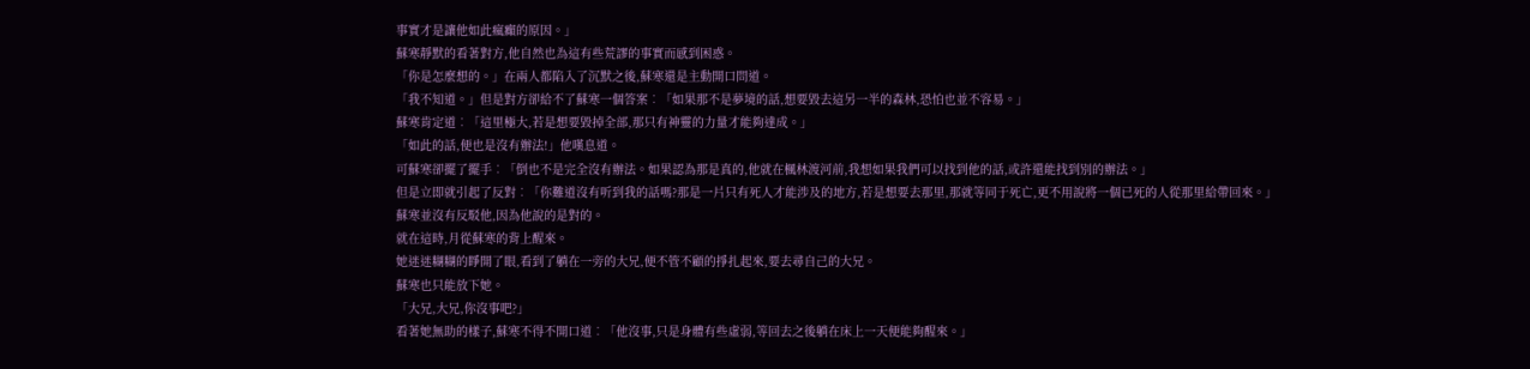事實才是讓他如此瘋癲的原因。」
蘇寒靜默的看著對方,他自然也為這有些荒謬的事實而感到困惑。
「你是怎麼想的。」在兩人都陷入了沉默之後,蘇寒還是主動開口問道。
「我不知道。」但是對方卻給不了蘇寒一個答案︰「如果那不是夢境的話,想要毀去這另一半的森林,恐怕也並不容易。」
蘇寒肯定道︰「這里極大,若是想要毀掉全部,那只有神靈的力量才能夠達成。」
「如此的話,便也是沒有辦法!」他嘆息道。
可蘇寒卻擺了擺手︰「倒也不是完全沒有辦法。如果認為那是真的,他就在楓林渡河前,我想如果我們可以找到他的話,或許還能找到別的辦法。」
但是立即就引起了反對︰「你難道沒有听到我的話嗎?那是一片只有死人才能涉及的地方,若是想要去那里,那就等同于死亡,更不用說將一個已死的人從那里給帶回來。」
蘇寒並沒有反駁他,因為他說的是對的。
就在這時,月從蘇寒的背上醒來。
她迷迷糊糊的睜開了眼,看到了躺在一旁的大兄,便不管不顧的掙扎起來,要去尋自己的大兄。
蘇寒也只能放下她。
「大兄,大兄,你沒事吧?」
看著她無助的樣子,蘇寒不得不開口道︰「他沒事,只是身體有些虛弱,等回去之後躺在床上一天便能夠醒來。」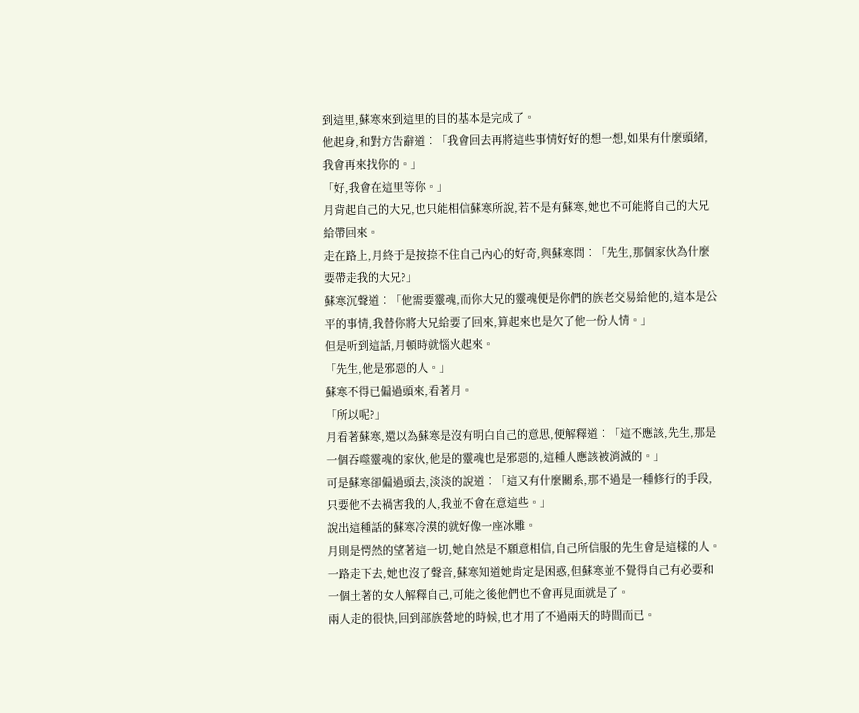到這里,蘇寒來到這里的目的基本是完成了。
他起身,和對方告辭道︰「我會回去再將這些事情好好的想一想,如果有什麼頭緒,我會再來找你的。」
「好,我會在這里等你。」
月背起自己的大兄,也只能相信蘇寒所說,若不是有蘇寒,她也不可能將自己的大兄給帶回來。
走在路上,月終于是按捺不住自己內心的好奇,與蘇寒問︰「先生,那個家伙為什麼要帶走我的大兄?」
蘇寒沉聲道︰「他需要靈魂,而你大兄的靈魂便是你們的族老交易給他的,這本是公平的事情,我替你將大兄給要了回來,算起來也是欠了他一份人情。」
但是听到這話,月頓時就惱火起來。
「先生,他是邪惡的人。」
蘇寒不得已偏過頭來,看著月。
「所以呢?」
月看著蘇寒,還以為蘇寒是沒有明白自己的意思,便解釋道︰「這不應該,先生,那是一個吞噬靈魂的家伙,他是的靈魂也是邪惡的,這種人應該被消滅的。」
可是蘇寒卻偏過頭去,淡淡的說道︰「這又有什麼關系,那不過是一種修行的手段,只要他不去禍害我的人,我並不會在意這些。」
說出這種話的蘇寒冷漠的就好像一座冰雕。
月則是愕然的望著這一切,她自然是不願意相信,自己所信服的先生會是這樣的人。
一路走下去,她也沒了聲音,蘇寒知道她肯定是困惑,但蘇寒並不覺得自己有必要和一個土著的女人解釋自己,可能之後他們也不會再見面就是了。
兩人走的很快,回到部族營地的時候,也才用了不過兩天的時間而已。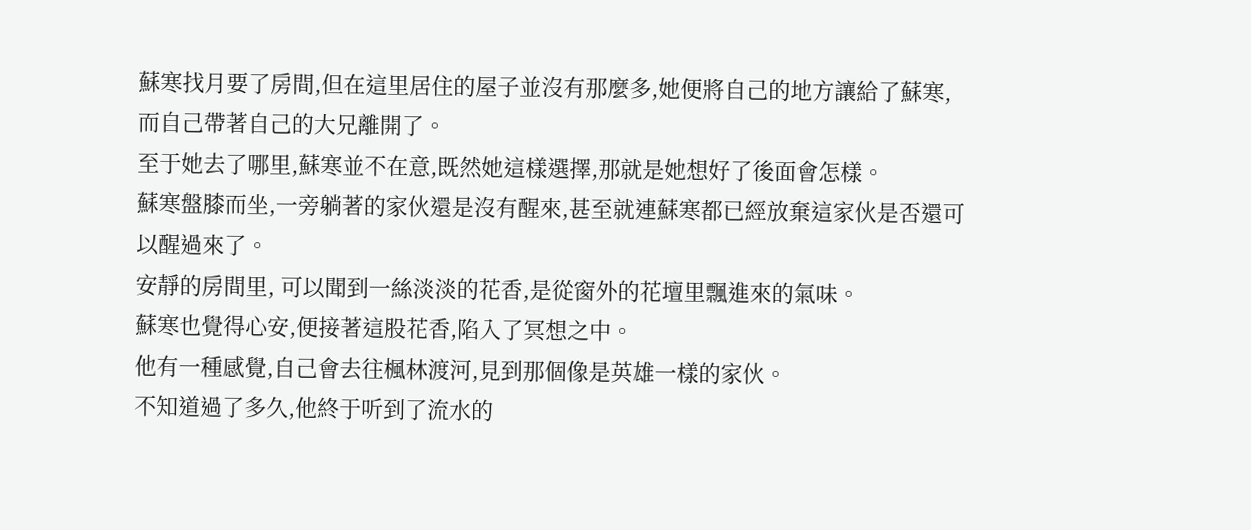蘇寒找月要了房間,但在這里居住的屋子並沒有那麼多,她便將自己的地方讓給了蘇寒,而自己帶著自己的大兄離開了。
至于她去了哪里,蘇寒並不在意,既然她這樣選擇,那就是她想好了後面會怎樣。
蘇寒盤膝而坐,一旁躺著的家伙還是沒有醒來,甚至就連蘇寒都已經放棄這家伙是否還可以醒過來了。
安靜的房間里, 可以聞到一絲淡淡的花香,是從窗外的花壇里飄進來的氣味。
蘇寒也覺得心安,便接著這股花香,陷入了冥想之中。
他有一種感覺,自己會去往楓林渡河,見到那個像是英雄一樣的家伙。
不知道過了多久,他終于听到了流水的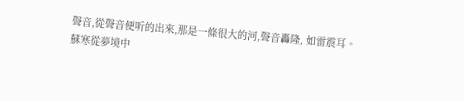聲音,從聲音便听的出來,那是一條很大的河,聲音轟隆, 如雷震耳。
蘇寒從夢境中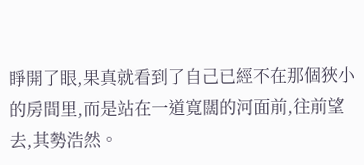睜開了眼,果真就看到了自己已經不在那個狹小的房間里,而是站在一道寬闊的河面前,往前望去,其勢浩然。